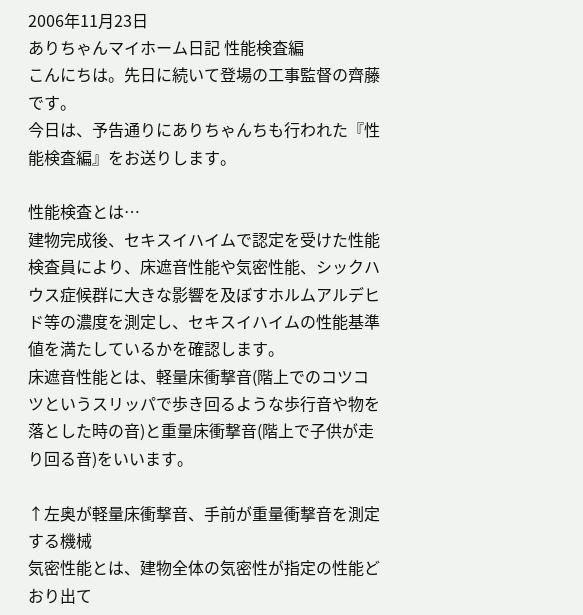2006年11月23日
ありちゃんマイホーム日記 性能検査編
こんにちは。先日に続いて登場の工事監督の齊藤です。
今日は、予告通りにありちゃんちも行われた『性能検査編』をお送りします。

性能検査とは…
建物完成後、セキスイハイムで認定を受けた性能検査員により、床遮音性能や気密性能、シックハウス症候群に大きな影響を及ぼすホルムアルデヒド等の濃度を測定し、セキスイハイムの性能基準値を満たしているかを確認します。
床遮音性能とは、軽量床衝撃音(階上でのコツコツというスリッパで歩き回るような歩行音や物を落とした時の音)と重量床衝撃音(階上で子供が走り回る音)をいいます。

↑左奥が軽量床衝撃音、手前が重量衝撃音を測定する機械
気密性能とは、建物全体の気密性が指定の性能どおり出て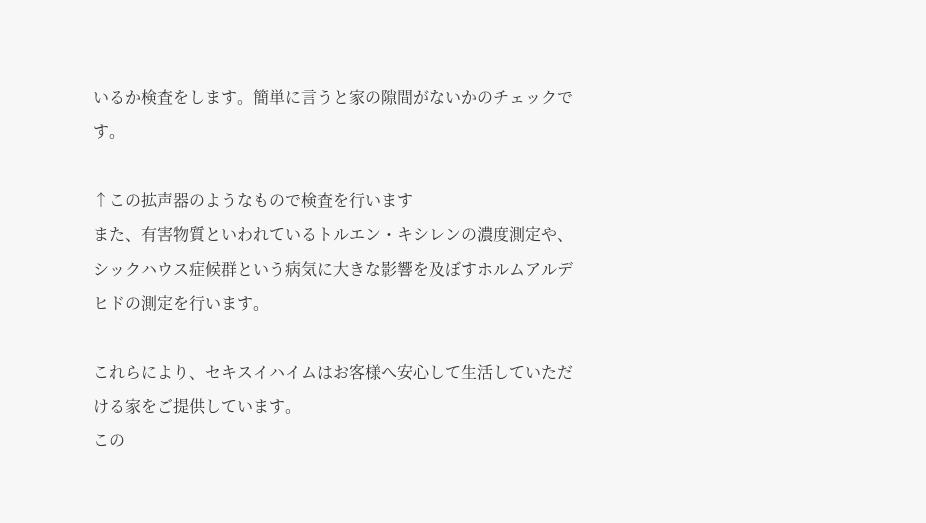いるか検査をします。簡単に言うと家の隙間がないかのチェックです。

↑この拡声器のようなもので検査を行います
また、有害物質といわれているトルエン・キシレンの濃度測定や、シックハウス症候群という病気に大きな影響を及ぼすホルムアルデヒドの測定を行います。

これらにより、セキスイハイムはお客様へ安心して生活していただける家をご提供しています。
この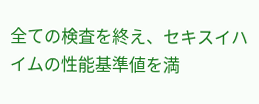全ての検査を終え、セキスイハイムの性能基準値を満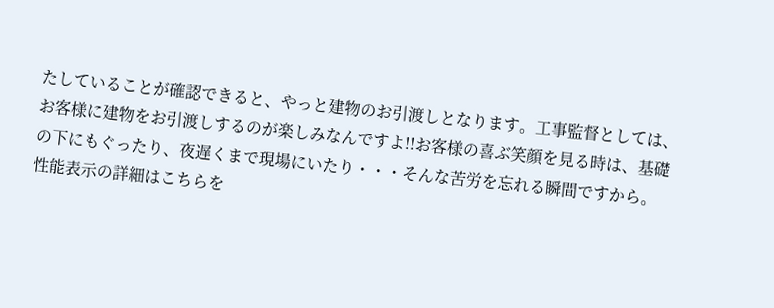たしていることが確認できると、やっと建物のお引渡しとなります。工事監督としては、お客様に建物をお引渡しするのが楽しみなんですよ!!お客様の喜ぶ笑顔を見る時は、基礎の下にもぐったり、夜遅くまで現場にいたり・・・そんな苦労を忘れる瞬間ですから。
性能表示の詳細はこちらを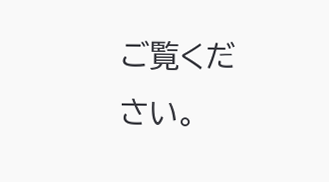ご覧ください。